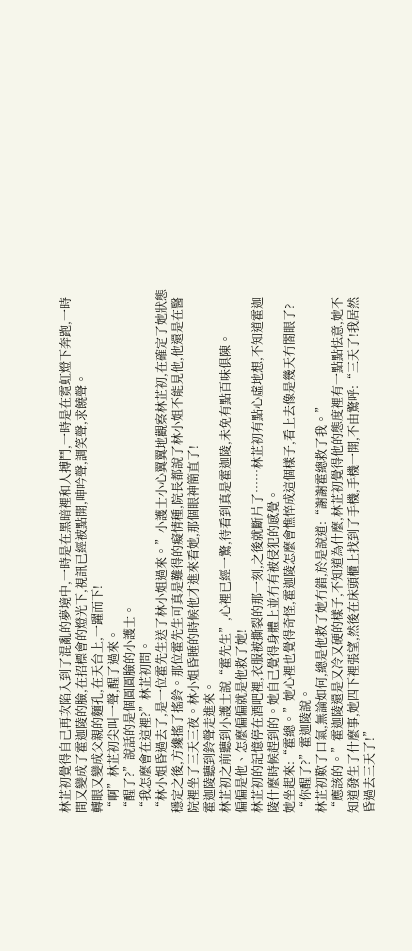林芷初覺得自己再次陷入到了混亂的夢境中,一時是在黑暗裡和人搏鬥,一時是在霓虹燈下奔跑,一時間又變成了霍迦陵的臉,在招標會的燈光下,視訊已經被點開,呻吟聲,調笑聲,求饒聲。
轉眼又變成父親的麵孔,在天台上,一躍而下!
“啊”林芷初尖叫一聲,醒了過來。
“醒了?”說話的是個圓圓臉的小護士。
“我怎麼會在這裡?”林芷初問。
“林小姐昏過去了,是一位霍先生送了林小姐過來。”小護士小心翼翼地觀察林芷初,在確定了她狀態穩定之後,方纔搖了搖鈴。那位霍先生可真是難得的癡情種,院長都說了林小姐不能見他,他還是在醫院裡坐了三天三夜。林小姐昏睡的時候他才進來看她,那個眼神簡直了!
霍迦陵聽到鈴聲走進來。
林芷初之前聽到小護士說“霍先生”,心裡已經一驚,待看到真是霍迦陵,未免有點百味俱陳。
偏偏是他、怎麼偏偏就是他救了她!
林芷初的記憶停在酒吧裡,衣服被撕裂的那一刻,之後就斷片了……林芷初有點心虛地想,不知道霍迦陵什麼時候趕到的。她自己覺得身體上並冇有被侵犯的感覺。
她坐起來:“霍總。”她心裡也覺得奇怪,霍迦陵怎麼會憔悴成這個樣子,看上去像是幾天冇閤眼了?
“你醒了?”霍迦陵說。
林芷初歎了口氣,無論如何,總是他救了她冇錯,於是說道:“謝謝霍總救了我。”
“應該的。”霍迦陵還是又冷又硬的樣子,不知道為什麼,林芷初覺得他的態度裡有一點點怯意,她不知道發生了什麼事,她四下裡張望,然後在床頭櫃上找到了手機,手機一開,不由驚呼:“三天了!我居然昏過去三天了!”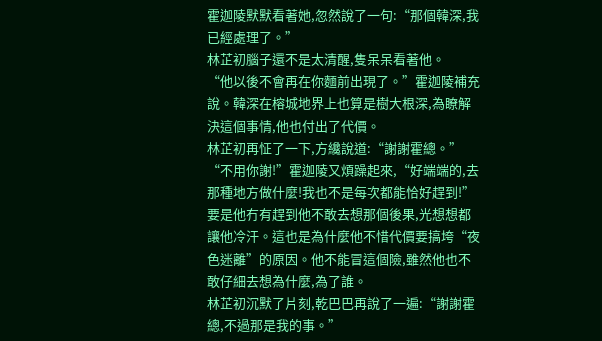霍迦陵默默看著她,忽然說了一句:“那個韓深,我已經處理了。”
林芷初腦子還不是太清醒,隻呆呆看著他。
“他以後不會再在你麵前出現了。”霍迦陵補充說。韓深在榕城地界上也算是樹大根深,為瞭解決這個事情,他也付出了代價。
林芷初再怔了一下,方纔說道:“謝謝霍總。”
“不用你謝!”霍迦陵又煩躁起來,“好端端的,去那種地方做什麼!我也不是每次都能恰好趕到!”要是他冇有趕到他不敢去想那個後果,光想想都讓他冷汗。這也是為什麼他不惜代價要搞垮“夜色迷離”的原因。他不能冒這個險,雖然他也不敢仔細去想為什麼,為了誰。
林芷初沉默了片刻,乾巴巴再說了一遍:“謝謝霍總,不過那是我的事。”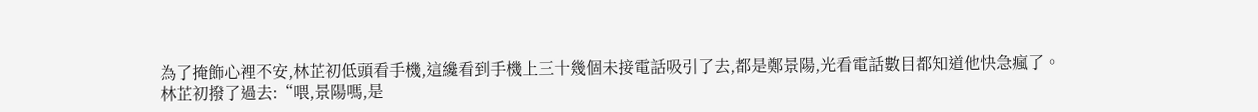為了掩飾心裡不安,林芷初低頭看手機,這纔看到手機上三十幾個未接電話吸引了去,都是鄭景陽,光看電話數目都知道他快急瘋了。
林芷初撥了過去:“喂,景陽嗎,是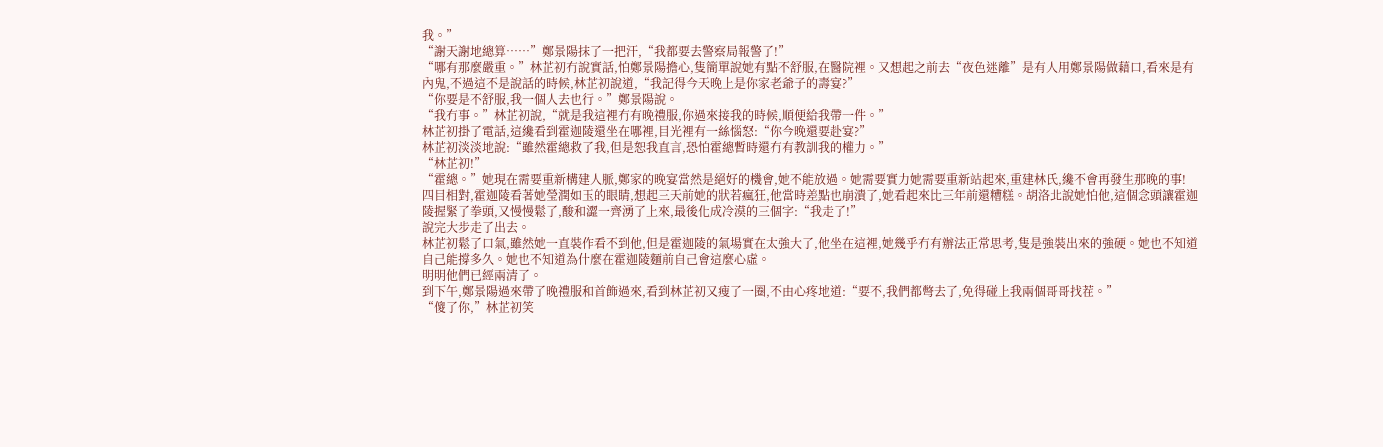我。”
“謝天謝地總算……”鄭景陽抹了一把汗,“我都要去警察局報警了!”
“哪有那麼嚴重。”林芷初冇說實話,怕鄭景陽擔心,隻簡單說她有點不舒服,在醫院裡。又想起之前去“夜色迷離”是有人用鄭景陽做藉口,看來是有內鬼,不過這不是說話的時候,林芷初說道,“我記得今天晚上是你家老爺子的壽宴?”
“你要是不舒服,我一個人去也行。”鄭景陽說。
“我冇事。”林芷初說,“就是我這裡冇有晚禮服,你過來接我的時候,順便給我帶一件。”
林芷初掛了電話,這纔看到霍迦陵還坐在哪裡,目光裡有一絲惱怒:“你今晚還要赴宴?”
林芷初淡淡地說:“雖然霍總救了我,但是恕我直言,恐怕霍總暫時還冇有教訓我的權力。”
“林芷初!”
“霍總。”她現在需要重新構建人脈,鄭家的晚宴當然是絕好的機會,她不能放過。她需要實力她需要重新站起來,重建林氏,纔不會再發生那晚的事!
四目相對,霍迦陵看著她瑩潤如玉的眼睛,想起三天前她的狀若瘋狂,他當時差點也崩潰了,她看起來比三年前還糟糕。胡洛北說她怕他,這個念頭讓霍迦陵握緊了拳頭,又慢慢鬆了,酸和澀一齊湧了上來,最後化成冷漠的三個字:“我走了!”
說完大步走了出去。
林芷初鬆了口氣,雖然她一直裝作看不到他,但是霍迦陵的氣場實在太強大了,他坐在這裡,她幾乎冇有辦法正常思考,隻是強裝出來的強硬。她也不知道自己能撐多久。她也不知道為什麼在霍迦陵麵前自己會這麼心虛。
明明他們已經兩清了。
到下午,鄭景陽過來帶了晚禮服和首飾過來,看到林芷初又瘦了一圈,不由心疼地道:“要不,我們都彆去了,免得碰上我兩個哥哥找茬。”
“傻了你,”林芷初笑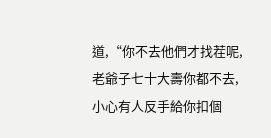道,“你不去他們才找茬呢,老爺子七十大壽你都不去,小心有人反手給你扣個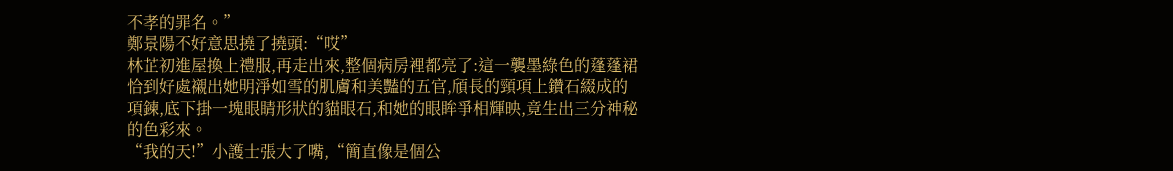不孝的罪名。”
鄭景陽不好意思撓了撓頭:“哎”
林芷初進屋換上禮服,再走出來,整個病房裡都亮了:這一襲墨綠色的蓬蓬裙恰到好處襯出她明淨如雪的肌膚和美豔的五官,頎長的頸項上鑽石綴成的項鍊,底下掛一塊眼睛形狀的貓眼石,和她的眼眸爭相輝映,竟生出三分神秘的色彩來。
“我的天!”小護士張大了嘴,“簡直像是個公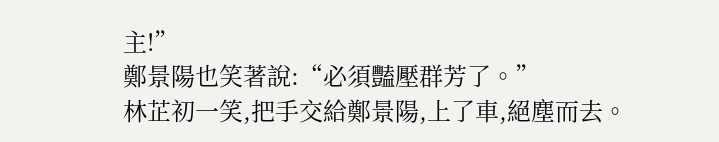主!”
鄭景陽也笑著說:“必須豔壓群芳了。”
林芷初一笑,把手交給鄭景陽,上了車,絕塵而去。